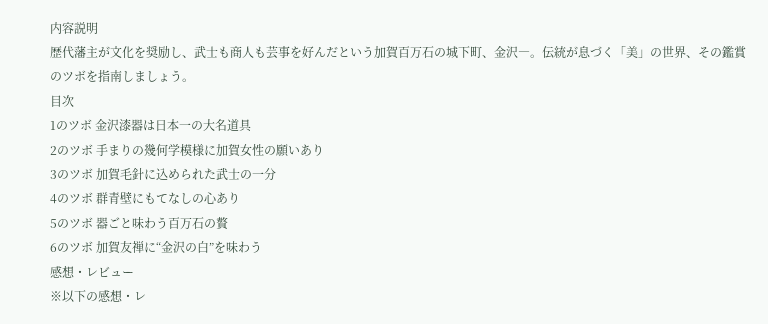内容説明
歴代藩主が文化を奨励し、武士も商人も芸事を好んだという加賀百万石の城下町、金沢―。伝統が息づく「美」の世界、その鑑賞のツボを指南しましょう。
目次
1のツボ 金沢漆器は日本一の大名道具
2のツボ 手まりの幾何学模様に加賀女性の願いあり
3のツボ 加賀毛針に込められた武士の一分
4のツボ 群青壁にもてなしの心あり
5のツボ 器ごと味わう百万石の贅
6のツボ 加賀友禅に“金沢の白”を味わう
感想・レビュー
※以下の感想・レ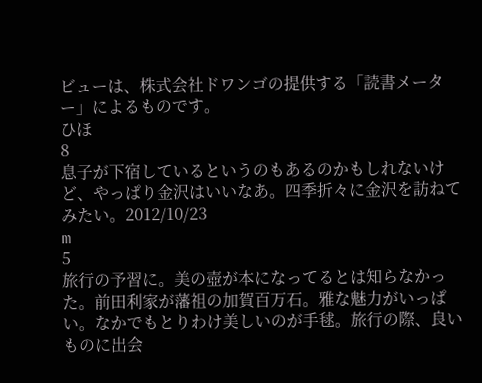ビューは、株式会社ドワンゴの提供する「読書メーター」によるものです。
ひほ
8
息子が下宿しているというのもあるのかもしれないけど、やっぱり金沢はいいなあ。四季折々に金沢を訪ねてみたい。2012/10/23
m
5
旅行の予習に。美の壺が本になってるとは知らなかった。前田利家が藩祖の加賀百万石。雅な魅力がいっぱい。なかでもとりわけ美しいのが手毬。旅行の際、良いものに出会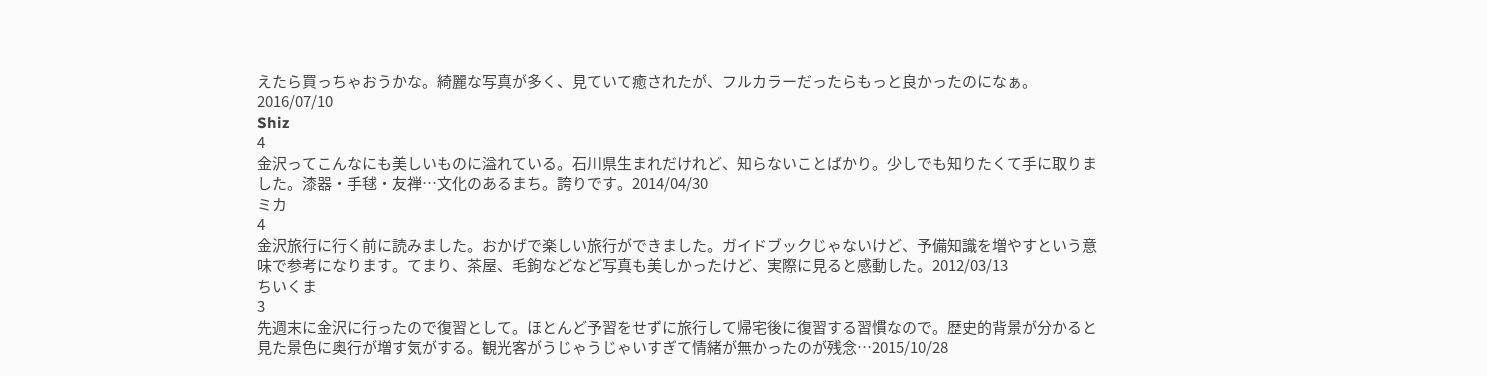えたら買っちゃおうかな。綺麗な写真が多く、見ていて癒されたが、フルカラーだったらもっと良かったのになぁ。2016/07/10
Shiz
4
金沢ってこんなにも美しいものに溢れている。石川県生まれだけれど、知らないことばかり。少しでも知りたくて手に取りました。漆器・手毬・友禅…文化のあるまち。誇りです。2014/04/30
ミカ
4
金沢旅行に行く前に読みました。おかげで楽しい旅行ができました。ガイドブックじゃないけど、予備知識を増やすという意味で参考になります。てまり、茶屋、毛鉤などなど写真も美しかったけど、実際に見ると感動した。2012/03/13
ちいくま
3
先週末に金沢に行ったので復習として。ほとんど予習をせずに旅行して帰宅後に復習する習慣なので。歴史的背景が分かると見た景色に奥行が増す気がする。観光客がうじゃうじゃいすぎて情緒が無かったのが残念…2015/10/28